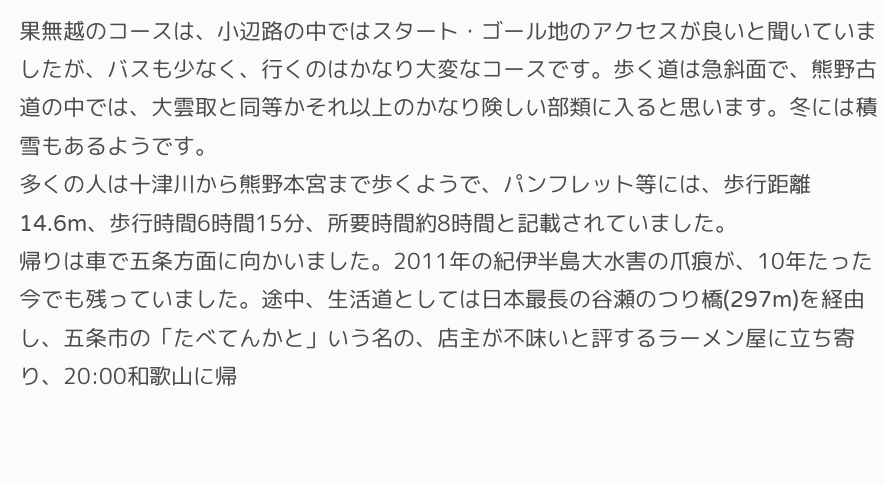果無越のコースは、小辺路の中ではスタート・ゴール地のアクセスが良いと聞いていましたが、バスも少なく、行くのはかなり大変なコースです。歩く道は急斜面で、熊野古道の中では、大雲取と同等かそれ以上のかなり険しい部類に入ると思います。冬には積雪もあるようです。
多くの人は十津川から熊野本宮まで歩くようで、パンフレット等には、歩行距離14.6m、歩行時間6時間15分、所要時間約8時間と記載されていました。
帰りは車で五条方面に向かいました。2011年の紀伊半島大水害の爪痕が、10年たった今でも残っていました。途中、生活道としては日本最長の谷瀬のつり橋(297m)を経由し、五条市の「たべてんかと」いう名の、店主が不味いと評するラーメン屋に立ち寄り、20:00和歌山に帰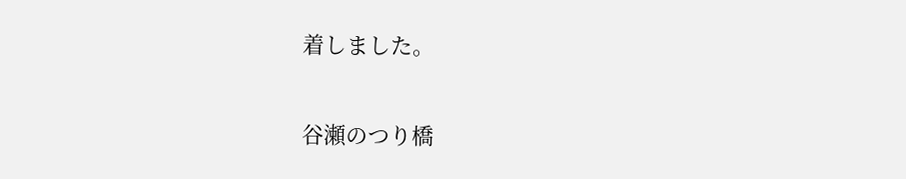着しました。

谷瀬のつり橋